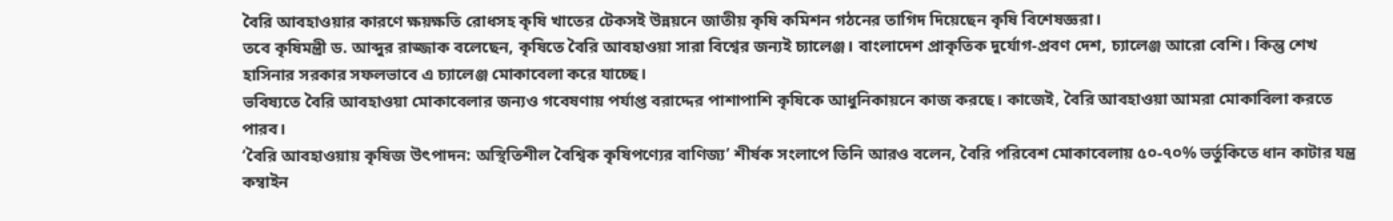বৈরি আবহাওয়ার কারণে ক্ষয়ক্ষতি রোধসহ কৃষি খাতের টেকসই উন্নয়নে জাতীয় কৃষি কমিশন গঠনের তাগিদ দিয়েছেন কৃষি বিশেষজ্ঞরা।
তবে কৃষিমন্ত্রী ড. আব্দুর রাজ্জাক বলেছেন, কৃষিতে বৈরি আবহাওয়া সারা বিশ্বের জন্যই চ্যালেঞ্জ। বাংলাদেশ প্রাকৃতিক দুর্যোগ-প্রবণ দেশ, চ্যালেঞ্জ আরো বেশি। কিন্তু শেখ হাসিনার সরকার সফলভাবে এ চ্যালেঞ্জ মোকাবেলা করে যাচ্ছে।
ভবিষ্যতে বৈরি আবহাওয়া মোকাবেলার জন্যও গবেষণায় পর্যাপ্ত বরাদ্দের পাশাপাশি কৃষিকে আধুনিকায়নে কাজ করছে। কাজেই, বৈরি আবহাওয়া আমরা মোকাবিলা করতে পারব।
‘বৈরি আবহাওয়ায় কৃষিজ উৎপাদন: অস্থিতিশীল বৈশ্বিক কৃষিপণ্যের বাণিজ্য’ শীর্ষক সংলাপে তিনি আরও বলেন, বৈরি পরিবেশ মোকাবেলায় ৫০-৭০% ভর্তুকিতে ধান কাটার যন্ত্র কম্বাইন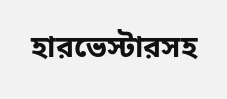হারভেস্টারসহ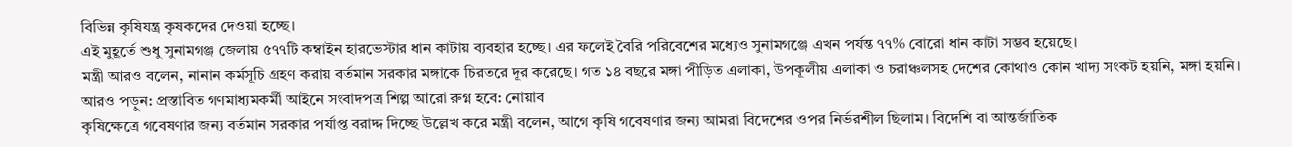বিভিন্ন কৃষিযন্ত্র কৃষকদের দেওয়া হচ্ছে।
এই মুহূর্তে শুধু সুনামগঞ্জ জেলায় ৫৭৭টি কম্বাইন হারভেস্টার ধান কাটায় ব্যবহার হচ্ছে। এর ফলেই বৈরি পরিবেশের মধ্যেও সুনামগঞ্জে এখন পর্যন্ত ৭৭% বোরো ধান কাটা সম্ভব হয়েছে।
মন্ত্রী আরও বলেন, নানান কর্মসূচি গ্রহণ করায় বর্তমান সরকার মঙ্গাকে চিরতরে দূর করেছে। গত ১৪ বছরে মঙ্গা পীড়িত এলাকা, উপকূলীয় এলাকা ও চরাঞ্চলসহ দেশের কোথাও কোন খাদ্য সংকট হয়নি, মঙ্গা হয়নি।
আরও পড়ুন: প্রস্তাবিত গণমাধ্যমকর্মী আইনে সংবাদপত্র শিল্প আরো রুগ্ন হবে: নোয়াব
কৃষিক্ষেত্রে গবেষণার জন্য বর্তমান সরকার পর্যাপ্ত বরাদ্দ দিচ্ছে উল্লেখ করে মন্ত্রী বলেন, আগে কৃষি গবেষণার জন্য আমরা বিদেশের ওপর নির্ভরশীল ছিলাম। বিদেশি বা আন্তর্জাতিক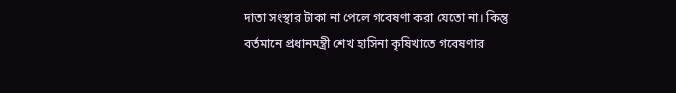দাতা সংস্থার টাকা না পেলে গবেষণা করা যেতো না। কিন্তু বর্তমানে প্রধানমন্ত্রী শেখ হাসিনা কৃষিখাতে গবেষণার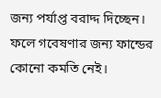জন্য পর্যাপ্ত বরাদ্দ দিচ্ছেন। ফলে গবেষণার জন্য ফান্ডের কোনো কমতি নেই।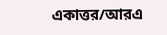একাত্তর/আরএ